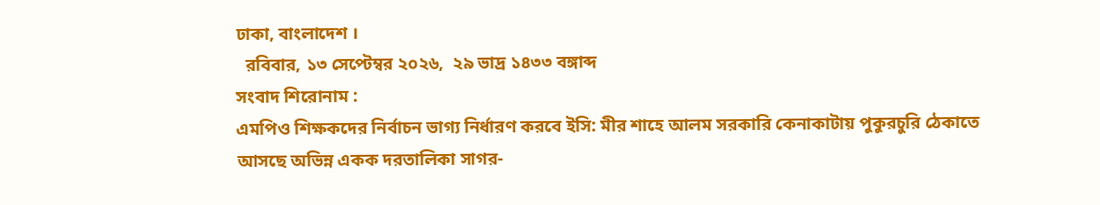ঢাকা, বাংলাদেশ ।
  রবিবার, ১৩ সেপ্টেম্বর ২০২৬,  ২৯ ভাদ্র ১৪৩৩ বঙ্গাব্দ
সংবাদ শিরোনাম :
এমপিও শিক্ষকদের নির্বাচন ভাগ্য নির্ধারণ করবে ইসি: মীর শাহে আলম সরকারি কেনাকাটায় পুকুরচুরি ঠেকাতে আসছে অভিন্ন একক দরতালিকা সাগর-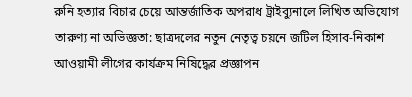রুনি হত্যার বিচার চেয়ে আন্তর্জাতিক অপরাধ ট্রাইব্যুনালে লিখিত অভিযোগ তারুণ্য না অভিজ্ঞতা: ছাত্রদলের নতুন নেতৃত্ব চয়নে জটিল হিসাব-নিকাশ আওয়ামী লীগের কার্যক্রম নিষিদ্ধের প্রজ্ঞাপন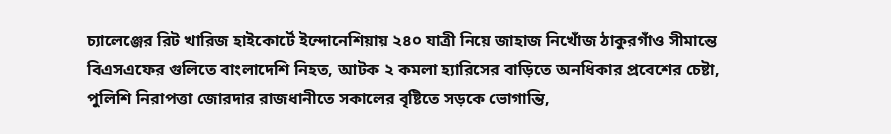চ্যালেঞ্জের রিট খারিজ হাইকোর্টে ইন্দোনেশিয়ায় ২৪০ যাত্রী নিয়ে জাহাজ নিখোঁজ ঠাকুরগাঁও সীমান্তে বিএসএফের গুলিতে বাংলাদেশি নিহত, আটক ২ কমলা হ্যারিসের বাড়িতে অনধিকার প্রবেশের চেষ্টা, পুলিশি নিরাপত্তা জোরদার রাজধানীতে সকালের বৃষ্টিতে সড়কে ভোগান্তি,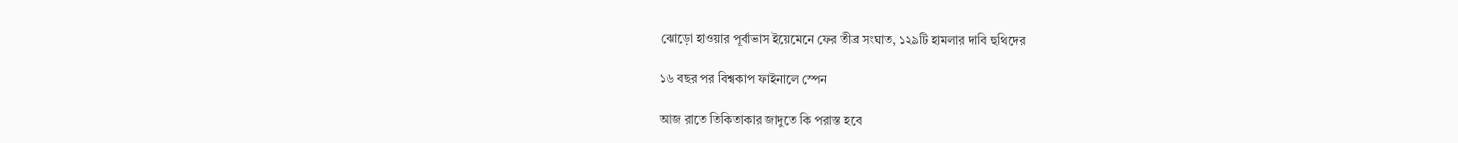ঝোড়ো হাওয়ার পূর্বাভাস ইয়েমেনে ফের তীব্র সংঘাত, ১২৯টি হামলার দাবি হুথিদের

১৬ বছর পর বিশ্বকাপ ফাইনালে স্পেন

আজ রাতে তিকিতাকার জাদুতে কি পরাস্ত হবে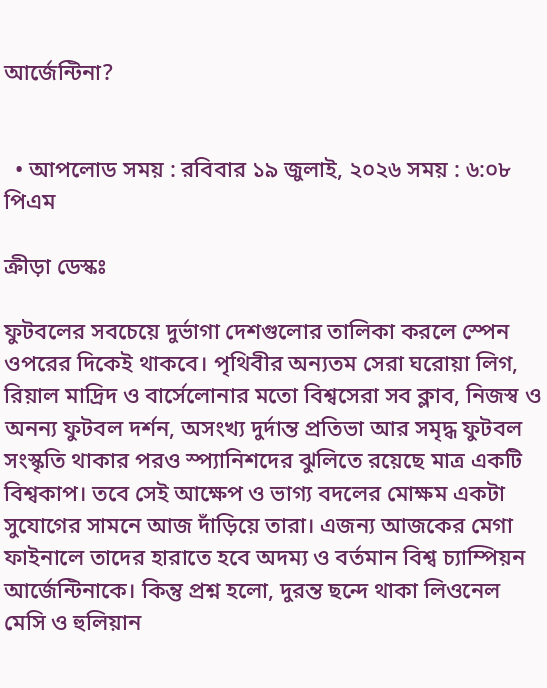আর্জেন্টিনা?


  • আপলোড সময় : রবিবার ১৯ জুলাই, ২০২৬ সময় : ৬:০৮ পিএম

ক্রীড়া ডেস্কঃ

ফুটবলের সবচেয়ে দুর্ভাগা দেশগুলোর তালিকা করলে স্পেন ওপরের দিকেই থাকবে। পৃথিবীর অন্যতম সেরা ঘরোয়া লিগ, রিয়াল মাদ্রিদ ও বার্সেলোনার মতো বিশ্বসেরা সব ক্লাব, নিজস্ব ও অনন্য ফুটবল দর্শন, অসংখ্য দুর্দান্ত প্রতিভা আর সমৃদ্ধ ফুটবল সংস্কৃতি থাকার পরও স্প্যানিশদের ঝুলিতে রয়েছে মাত্র একটি বিশ্বকাপ। তবে সেই আক্ষেপ ও ভাগ্য বদলের মোক্ষম একটা সুযোগের সামনে আজ দাঁড়িয়ে তারা। এজন্য আজকের মেগা ফাইনালে তাদের হারাতে হবে অদম্য ও বর্তমান বিশ্ব চ্যাম্পিয়ন আর্জেন্টিনাকে। কিন্তু প্রশ্ন হলো, দুরন্ত ছন্দে থাকা লিওনেল মেসি ও হুলিয়ান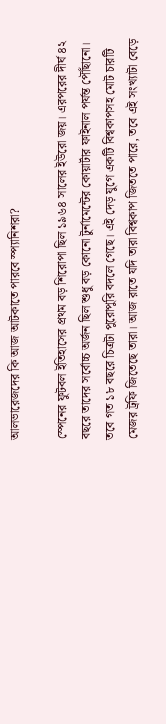আলভারেজদের কি আজ আটকাতে পারবে স্প্যানিশরা?

স্পেনের ফুটবল ইতিহাসের প্রথম বড় শিরোপা ছিল ১৯৬৪ সালের ইউরো জয়। এরপরের দীর্ঘ ৪২ বছরে তাদের সর্বোচ্চ অর্জন ছিল শুধু বড় কোনো টুর্নামেন্টের কোয়ার্টার ফাইনাল পর্যন্ত পৌঁছানো। তবে গত ১৮ বছরে চিত্রটা পুরোপুরি বদলে গেছে। এই দেড় যুগে একটি বিশ্বকাপসহ মোট চারটি মেজর ট্রফি জিতেছে তারা। আজ রাতে যদি তারা বিশ্বকাপ জিততে পারে, তবে এই সংখ্যাটা বেড়ে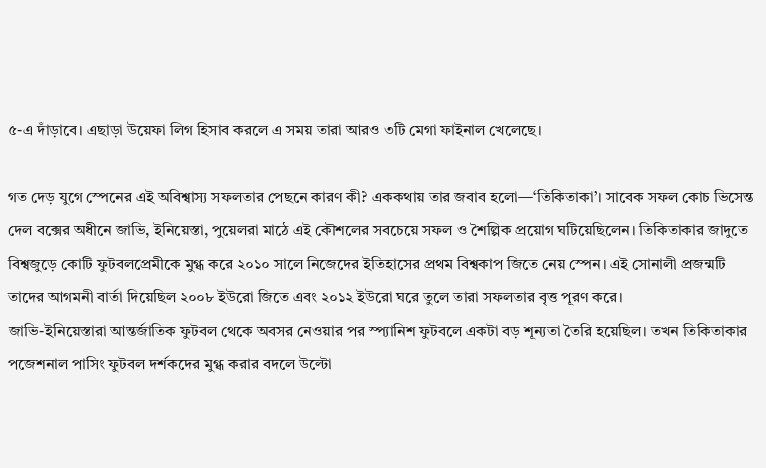৫-এ দাঁড়াবে। এছাড়া উয়েফা লিগ হিসাব করলে এ সময় তারা আরও ৩টি মেগা ফাইনাল খেলেছে।

গত দেড় যুগে স্পেনের এই অবিশ্বাস্য সফলতার পেছনে কারণ কী? এককথায় তার জবাব হলো—‘তিকিতাকা’। সাবেক সফল কোচ ভিসেন্ত দেল বক্সের অধীনে জাভি, ইনিয়েস্তা, পুয়েলরা মাঠে এই কৌশলের সবচেয়ে সফল ও শৈল্পিক প্রয়োগ ঘটিয়েছিলেন। তিকিতাকার জাদুতে বিশ্বজুড়ে কোটি ফুটবলপ্রেমীকে মুগ্ধ করে ২০১০ সালে নিজেদের ইতিহাসের প্রথম বিশ্বকাপ জিতে নেয় স্পেন। এই সোনালী প্রজন্মটি তাদের আগমনী বার্তা দিয়েছিল ২০০৮ ইউরো জিতে এবং ২০১২ ইউরো ঘরে তুলে তারা সফলতার বৃত্ত পূরণ করে।
জাভি-ইনিয়েস্তারা আন্তর্জাতিক ফুটবল থেকে অবসর নেওয়ার পর স্প্যানিশ ফুটবলে একটা বড় শূন্যতা তৈরি হয়েছিল। তখন তিকিতাকার পজেশনাল পাসিং ফুটবল দর্শকদের মুগ্ধ করার বদলে উল্টো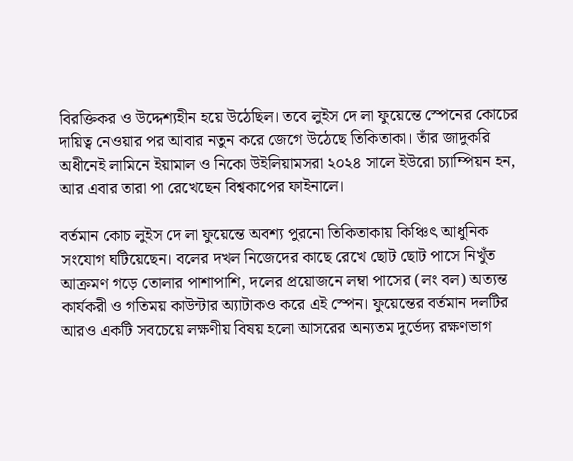বিরক্তিকর ও উদ্দেশ্যহীন হয়ে উঠেছিল। তবে লুইস দে লা ফুয়েন্তে স্পেনের কোচের দায়িত্ব নেওয়ার পর আবার নতুন করে জেগে উঠেছে তিকিতাকা। তাঁর জাদুকরি অধীনেই লামিনে ইয়ামাল ও নিকো উইলিয়ামসরা ২০২৪ সালে ইউরো চ্যাম্পিয়ন হন, আর এবার তারা পা রেখেছেন বিশ্বকাপের ফাইনালে।

বর্তমান কোচ লুইস দে লা ফুয়েন্তে অবশ্য পুরনো তিকিতাকায় কিঞ্চিৎ আধুনিক সংযোগ ঘটিয়েছেন। বলের দখল নিজেদের কাছে রেখে ছোট ছোট পাসে নিখুঁত আক্রমণ গড়ে তোলার পাশাপাশি, দলের প্রয়োজনে লম্বা পাসের (লং বল) অত্যন্ত কার্যকরী ও গতিময় কাউন্টার অ্যাটাকও করে এই স্পেন। ফুয়েন্তের বর্তমান দলটির আরও একটি সবচেয়ে লক্ষণীয় বিষয় হলো আসরের অন্যতম দুর্ভেদ্য রক্ষণভাগ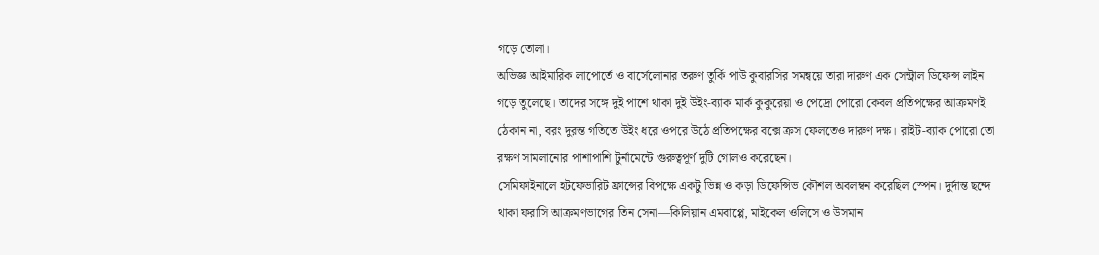গড়ে তোলা।
অভিজ্ঞ আইমারিক লাপোর্তে ও বার্সেলোনার তরুণ তুর্কি পাউ কুবারসির সমন্বয়ে তারা দারুণ এক সেন্ট্রাল ডিফেন্স লাইন গড়ে তুলেছে। তাদের সঙ্গে দুই পাশে থাকা দুই উইং-ব্যাক মার্ক কুকুরেয়া ও পেদ্রো পোরো কেবল প্রতিপক্ষের আক্রমণই ঠেকান না, বরং দুরন্ত গতিতে উইং ধরে ওপরে উঠে প্রতিপক্ষের বক্সে ক্রস ফেলতেও দারুণ দক্ষ। রাইট-ব্যাক পোরো তো রক্ষণ সামলানোর পাশাপাশি টুর্নামেন্টে গুরুত্বপূর্ণ দুটি গোলও করেছেন।
সেমিফাইনালে হটফেভারিট ফ্রান্সের বিপক্ষে একটু ভিন্ন ও কড়া ডিফেন্সিভ কৌশল অবলম্বন করেছিল স্পেন। দুর্দান্ত ছন্দে থাকা ফরাসি আক্রমণভাগের তিন সেনা—কিলিয়ান এমবাপ্পে, মাইকেল ওলিসে ও উসমান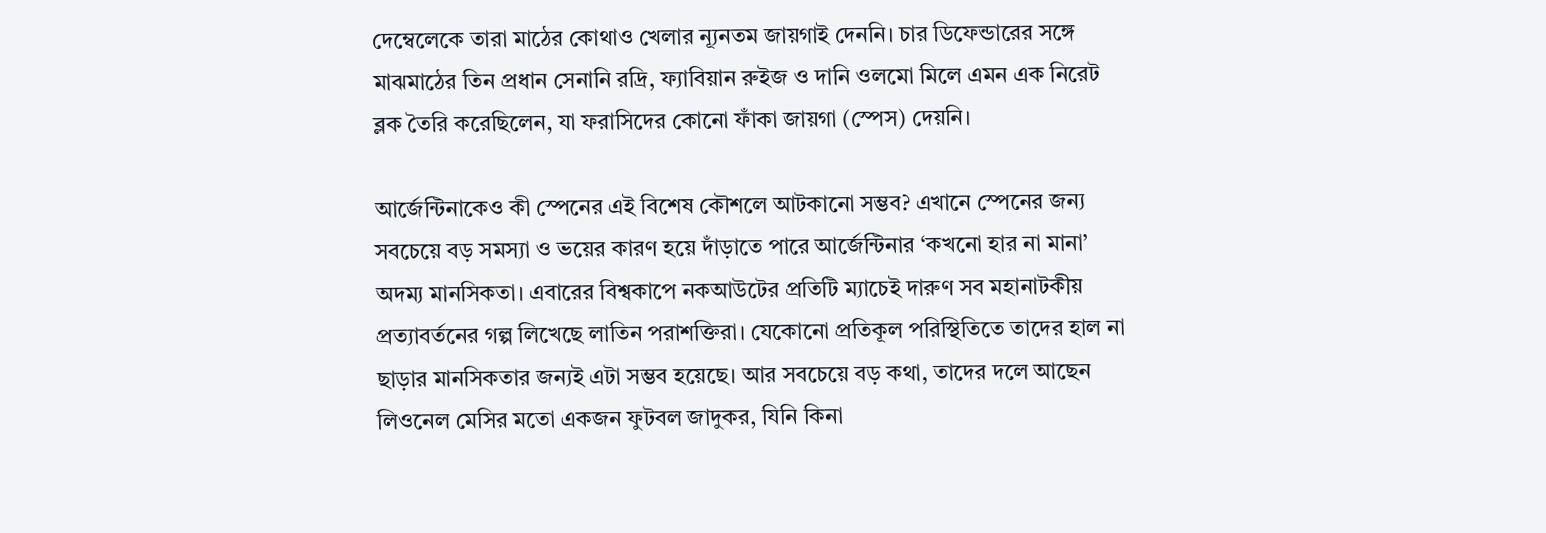দেম্বেলেকে তারা মাঠের কোথাও খেলার ন্যূনতম জায়গাই দেননি। চার ডিফেন্ডারের সঙ্গে মাঝমাঠের তিন প্রধান সেনানি রদ্রি, ফ্যাবিয়ান রুইজ ও দানি ওলমো মিলে এমন এক নিরেট ব্লক তৈরি করেছিলেন, যা ফরাসিদের কোনো ফাঁকা জায়গা (স্পেস) দেয়নি।

আর্জেন্টিনাকেও কী স্পেনের এই বিশেষ কৌশলে আটকানো সম্ভব? এখানে স্পেনের জন্য সবচেয়ে বড় সমস্যা ও ভয়ের কারণ হয়ে দাঁড়াতে পারে আর্জেন্টিনার ‘কখনো হার না মানা’ অদম্য মানসিকতা। এবারের বিশ্বকাপে নকআউটের প্রতিটি ম্যাচেই দারুণ সব মহানাটকীয় প্রত্যাবর্তনের গল্প লিখেছে লাতিন পরাশক্তিরা। যেকোনো প্রতিকূল পরিস্থিতিতে তাদের হাল না ছাড়ার মানসিকতার জন্যই এটা সম্ভব হয়েছে। আর সবচেয়ে বড় কথা, তাদের দলে আছেন লিওনেল মেসির মতো একজন ফুটবল জাদুকর, যিনি কিনা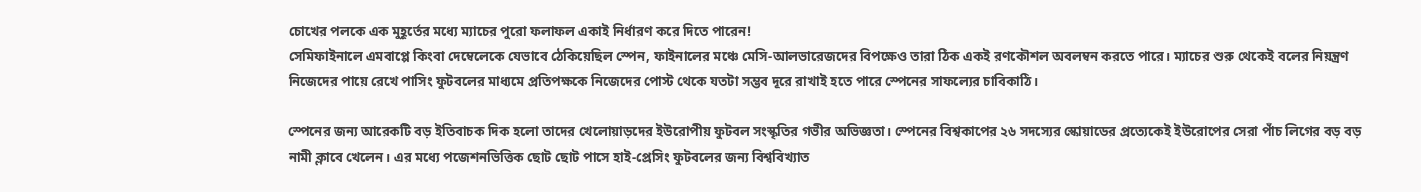চোখের পলকে এক মুহূর্তের মধ্যে ম্যাচের পুরো ফলাফল একাই নির্ধারণ করে দিতে পারেন!
সেমিফাইনালে এমবাপ্পে কিংবা দেম্বেলেকে যেভাবে ঠেকিয়েছিল স্পেন, ফাইনালের মঞ্চে মেসি-আলভারেজদের বিপক্ষেও তারা ঠিক একই রণকৌশল অবলম্বন করতে পারে। ম্যাচের শুরু থেকেই বলের নিয়ন্ত্রণ নিজেদের পায়ে রেখে পাসিং ফুটবলের মাধ্যমে প্রতিপক্ষকে নিজেদের পোস্ট থেকে যতটা সম্ভব দূরে রাখাই হতে পারে স্পেনের সাফল্যের চাবিকাঠি।

স্পেনের জন্য আরেকটি বড় ইতিবাচক দিক হলো তাদের খেলোয়াড়দের ইউরোপীয় ফুটবল সংস্কৃতির গভীর অভিজ্ঞতা। স্পেনের বিশ্বকাপের ২৬ সদস্যের স্কোয়াডের প্রত্যেকেই ইউরোপের সেরা পাঁচ লিগের বড় বড় নামী ক্লাবে খেলেন। এর মধ্যে পজেশনভিত্তিক ছোট ছোট পাসে হাই-প্রেসিং ফুটবলের জন্য বিশ্ববিখ্যাত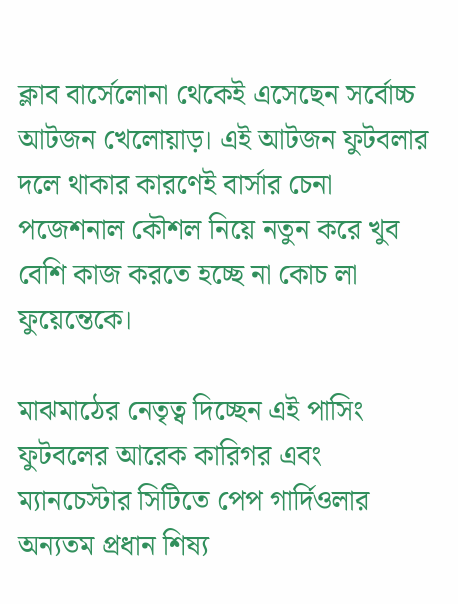ক্লাব বার্সেলোনা থেকেই এসেছেন সর্বোচ্চ আটজন খেলোয়াড়। এই আটজন ফুটবলার দলে থাকার কারণেই বার্সার চেনা পজেশনাল কৌশল নিয়ে নতুন করে খুব বেশি কাজ করতে হচ্ছে না কোচ লা ফুয়েন্তেকে।

মাঝমাঠের নেতৃত্ব দিচ্ছেন এই পাসিং ফুটবলের আরেক কারিগর এবং ম্যানচেস্টার সিটিতে পেপ গার্দিওলার অন্যতম প্রধান শিষ্য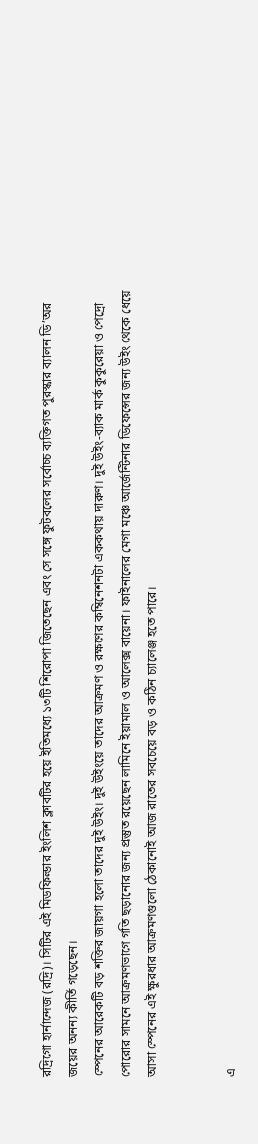রদ্রিগো হার্নান্দেজ (রদ্রি)। সিটির এই মিডফিল্ডার ইংলিশ ক্লাবটির হয়ে ইতিমধ্যে ১৩টি শিরোপা জিতেছেন এবং সে সঙ্গে ফুটবলের সর্বোচ্চ ব্যক্তিগত পুরস্কার ব্যালন ডি’অর জয়ের অনন্য কীর্তি গড়েছেন।
স্পেনের আরেকটি বড় শক্তির জায়গা হলো তাদের দুই উইং। দুই উইংয়ে তাদের আক্রমণ ও রক্ষণের কম্বিনেশনটা এককথায় দারুণ। দুই উইং-ব্যাক মার্ক কুকুরেয়া ও পেদ্রো পোরোর সামনে আক্রমণভাগে গতি ছড়ানোর জন্য প্রস্তুত রয়েছেন লামিনে ইয়ামাল ও আলেক্স বায়েনা। ফাইনালের মেগা মঞ্চে আর্জেন্টিনার ডিফেন্সের জন্য উইং থেকে ধেয়ে আসা স্পেনের এই ক্ষুরধার আক্রমণগুলো ঠেকানোই আজ রাতের সবচেয়ে বড় ও কঠিন চ্যালেঞ্জ হতে পারে।


এ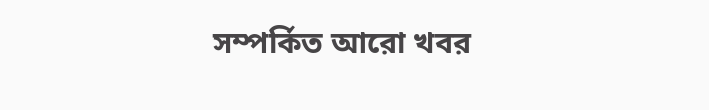সম্পর্কিত আরো খবর